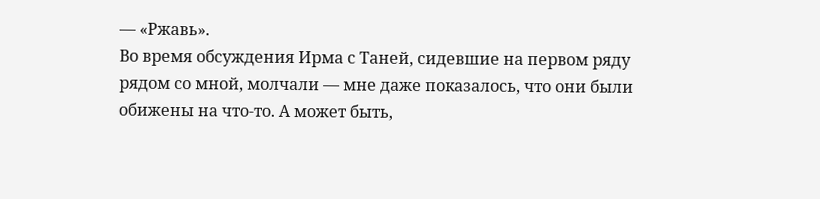— «Ржавь».
Во время обсуждения Ирма с Таней, сидевшие на первом ряду рядом со мной, молчали — мне даже показалось, что они были обижены на что-то. А может быть,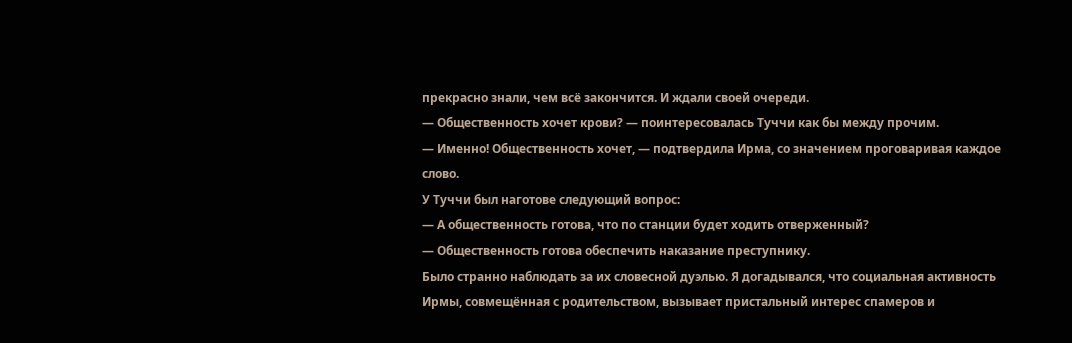прекрасно знали, чем всё закончится. И ждали своей очереди.
— Общественность хочет крови? — поинтересовалась Туччи как бы между прочим.
— Именно! Общественность хочет, — подтвердила Ирма, со значением проговаривая каждое слово.
У Туччи был наготове следующий вопрос:
— А общественность готова, что по станции будет ходить отверженный?
— Общественность готова обеспечить наказание преступнику.
Было странно наблюдать за их словесной дуэлью. Я догадывался, что социальная активность Ирмы, совмещённая с родительством, вызывает пристальный интерес спамеров и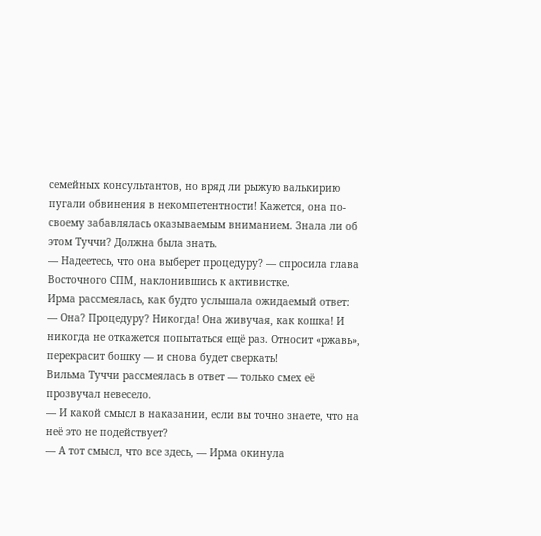семейных консультантов, но вряд ли рыжую валькирию пугали обвинения в некомпетентности! Кажется, она по-своему забавлялась оказываемым вниманием. Знала ли об этом Туччи? Должна была знать.
— Надеетесь, что она выберет процедуру? — спросила глава Восточного СПМ, наклонившись к активистке.
Ирма рассмеялась, как будто услышала ожидаемый ответ:
— Она? Процедуру? Никогда! Она живучая, как кошка! И никогда не откажется попытаться ещё раз. Относит «ржавь», перекрасит бошку — и снова будет сверкать!
Вильма Туччи рассмеялась в ответ — только смех её прозвучал невесело.
— И какой смысл в наказании, если вы точно знаете, что на неё это не подействует?
— А тот смысл, что все здесь, — Ирма окинула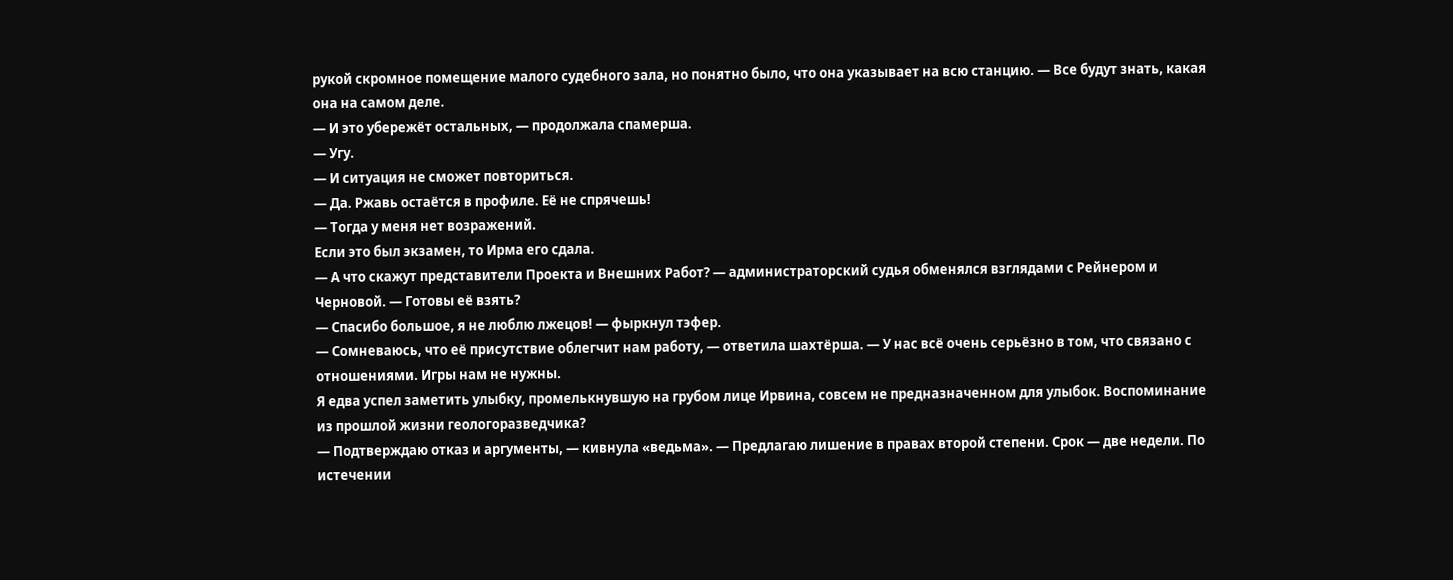рукой скромное помещение малого судебного зала, но понятно было, что она указывает на всю станцию. — Все будут знать, какая она на самом деле.
— И это убережёт остальных, — продолжала спамерша.
— Угу.
— И ситуация не сможет повториться.
— Да. Ржавь остаётся в профиле. Её не спрячешь!
— Тогда у меня нет возражений.
Если это был экзамен, то Ирма его сдала.
— А что скажут представители Проекта и Внешних Работ? — администраторский судья обменялся взглядами с Рейнером и Черновой. — Готовы её взять?
— Спасибо большое, я не люблю лжецов! — фыркнул тэфер.
— Сомневаюсь, что её присутствие облегчит нам работу, — ответила шахтёрша. — У нас всё очень серьёзно в том, что связано с отношениями. Игры нам не нужны.
Я едва успел заметить улыбку, промелькнувшую на грубом лице Ирвина, совсем не предназначенном для улыбок. Воспоминание из прошлой жизни геологоразведчика?
— Подтверждаю отказ и аргументы, — кивнула «ведьма». — Предлагаю лишение в правах второй степени. Срок — две недели. По истечении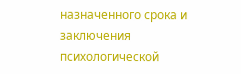назначенного срока и заключения психологической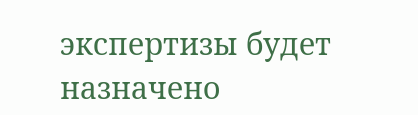экспертизы будет назначено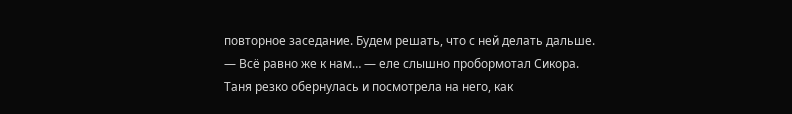повторное заседание. Будем решать, что с ней делать дальше.
— Всё равно же к нам… — еле слышно пробормотал Сикора.
Таня резко обернулась и посмотрела на него, как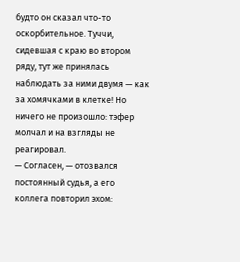будто он сказал что-то оскорбительное. Туччи, сидевшая с краю во втором ряду, тут же принялась наблюдать за ними двумя — как за хомячками в клетке! Но ничего не произошло: тэфер молчал и на взгляды не реагировал.
— Согласен, — отозвался постоянный судья, а его коллега повторил эхом: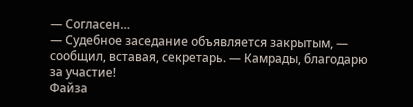— Согласен…
— Судебное заседание объявляется закрытым, — сообщил, вставая, секретарь. — Камрады, благодарю за участие!
Файза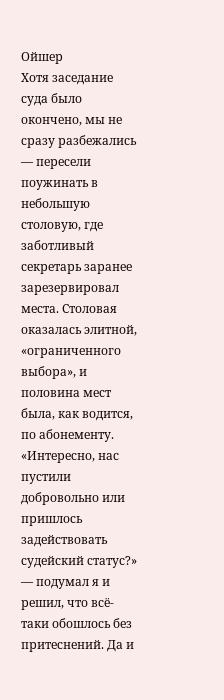Ойшер
Хотя заседание суда было окончено, мы не сразу разбежались — пересели поужинать в небольшую столовую, где заботливый секретарь заранее зарезервировал места. Столовая оказалась элитной, «ограниченного выбора», и половина мест была, как водится, по абонементу. «Интересно, нас пустили добровольно или пришлось задействовать судейский статус?» — подумал я и решил, что всё-таки обошлось без притеснений. Да и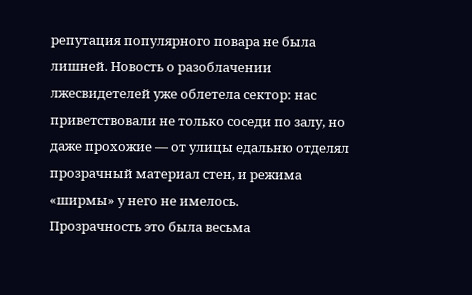репутация популярного повара не была лишней. Новость о разоблачении лжесвидетелей уже облетела сектор: нас приветствовали не только соседи по залу, но даже прохожие — от улицы едальню отделял прозрачный материал стен, и режима «ширмы» у него не имелось.
Прозрачность это была весьма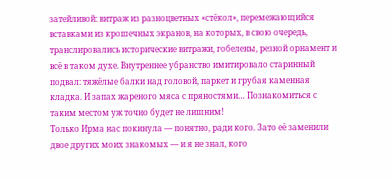затейливой: витраж из разноцветных «стёкол», перемежающийся вставками из крошечных экранов, на которых, в свою очередь, транслировались исторические витражи, гобелены, резной орнамент и всё в таком духе. Внутреннее убранство имитировало старинный подвал: тяжёлые балки над головой, паркет и грубая каменная кладка. И запах жареного мяса с пряностями… Познакомиться с таким местом уж точно будет не лишним!
Только Ирма нас покинула — понятно, ради кого. Зато её заменили двое других моих знакомых — и я не знал, кого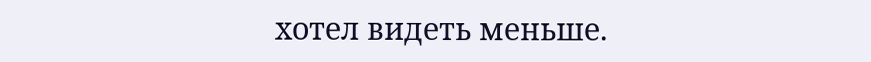хотел видеть меньше.